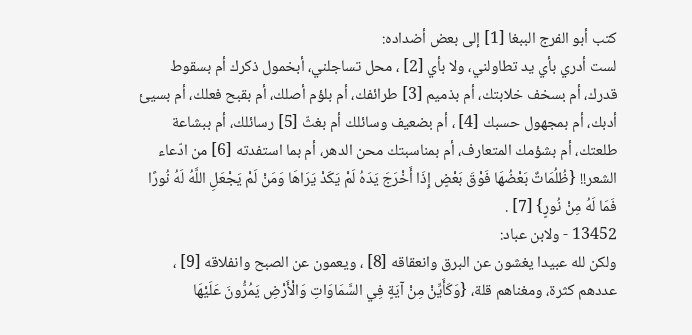كتب أبو الفرج الببغا [1] إلى بعض أضداده:
لست أدري بأي يد تطاولني، ولا بأي [2] ، محل تساجلني، أبخمول ذكرك أم بسقوط قدرك، أم بسخف خلابتك، أم بذميم [3] طرائفك، أم بلؤم أصلك، أم بقبح فعلك، أم بسيئ أدبك، أم بمجهول حسبك [4] ، أم بضعيف وسائلك أم بغثّ [5] رسائلك، أم ببشاعة طلعتك، أم بشؤمك المتعارف، أم بمناسبتك محن الدهر، أم بما استفدته [6] من ادّعاء الشعر!! {ظُلُمَاتٌ بَعْضُهَا فَوْقَ بَعْضٍ إِذَا أَخْرَجَ يَدَهُ لَمْ يَكَدْ يَرَاهَا وَمَنْ لَمْ يَجْعَلِ اللَّهُ لَهُ نُورًا فَمَا لَهُ مِنْ نُورٍ} [7] .
13452 - ولابن عباد:
ولكن لله عبيدا يغشون عن البرق وانعقاقه [8] ، ويعمون عن الصبح وانفلاقه [9] ، عددهم كثرة، ومغناهم قلة، {وَكَأَيِّنْ مِنْ آيَةٍ فِي السَّمَاوَاتِ وَالْأَرْضِ يَمُرُّونَ عَلَيْهَا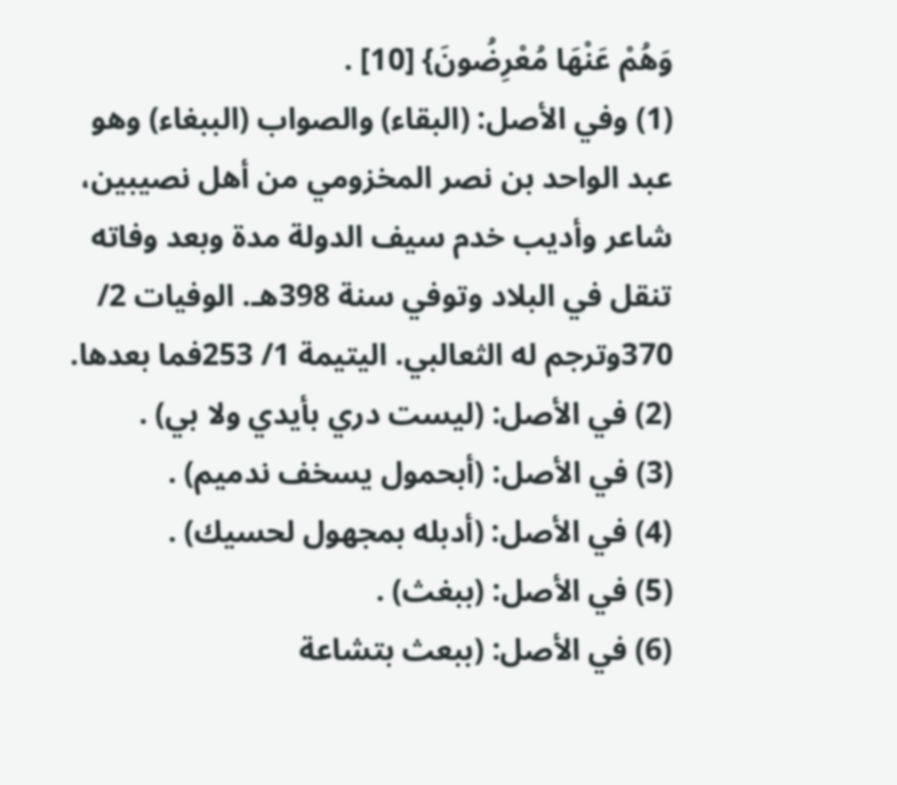وَهُمْ عَنْهَا مُعْرِضُونَ} [10] .
(1) وفي الأصل: (البقاء) والصواب (الببغاء) وهو عبد الواحد بن نصر المخزومي من أهل نصيبين، شاعر وأديب خدم سيف الدولة مدة وبعد وفاته تنقل في البلاد وتوفي سنة 398هـ. الوفيات 2/ 370وترجم له الثعالبي. اليتيمة 1/ 253فما بعدها.
(2) في الأصل: (ليست دري بأيدي ولا بي) .
(3) في الأصل: (أبحمول يسخف ندميم) .
(4) في الأصل: (أدبله بمجهول لحسيك) .
(5) في الأصل: (ببغث) .
(6) في الأصل: (ببعث بتشاعة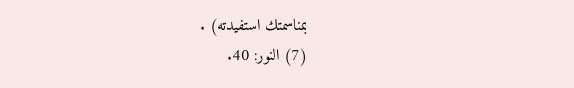بمناسمتك استفيدته) .
(7) النور: 40.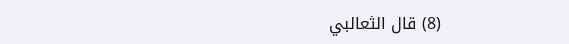(8) قال الثعالبي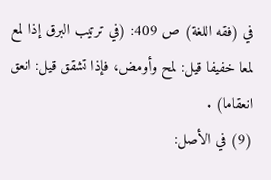في (فقه اللغة) ص 409: (في ترتيب البرق إذا لمع لمعا خفيفا قيل: لمح وأومض، فإذا تشقق قيل: انعق انعقاما) .
(9) في الأصل: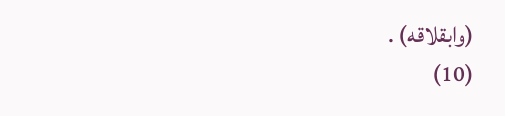(وابقلاقه) .
(10)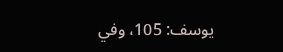يوسف: 105، وفي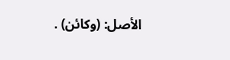الأصل: (وكائن) .